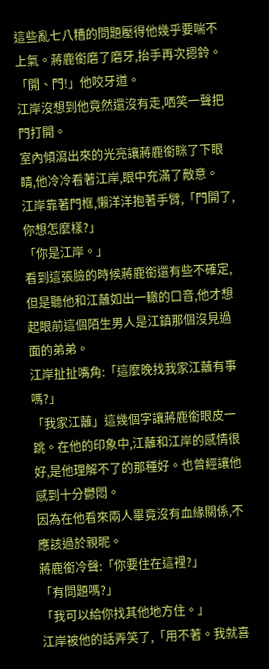這些亂七八糟的問題壓得他幾乎要喘不上氣。蔣鹿銜磨了磨牙,抬手再次摁鈴。
「開、門!」他咬牙道。
江岸沒想到他竟然還沒有走,哂笑一聲把門打開。
室內傾瀉出來的光亮讓蔣鹿銜眯了下眼睛,他冷冷看著江岸,眼中充滿了敵意。
江岸靠著門框,懶洋洋抱著手臂,「門開了,你想怎麼樣?」
「你是江岸。」
看到這張臉的時候蔣鹿銜還有些不確定,但是聽他和江蘺如出一轍的口音,他才想起眼前這個陌生男人是江鎮那個沒見過面的弟弟。
江岸扯扯嘴角:「這麼晚找我家江蘺有事嗎?」
「我家江蘺」這幾個字讓蔣鹿銜眼皮一跳。在他的印象中,江蘺和江岸的感情很好,是他理解不了的那種好。也曾經讓他感到十分鬱悶。
因為在他看來兩人畢竟沒有血緣關係,不應該過於親昵。
蔣鹿銜冷聲:「你要住在這裡?」
「有問題嗎?」
「我可以給你找其他地方住。」
江岸被他的話弄笑了,「用不著。我就喜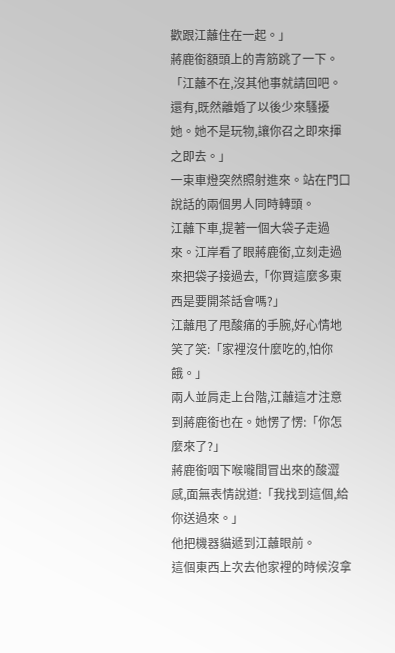歡跟江蘺住在一起。」
蔣鹿銜額頭上的青筋跳了一下。
「江蘺不在,沒其他事就請回吧。還有,既然離婚了以後少來騷擾她。她不是玩物,讓你召之即來揮之即去。」
一束車燈突然照射進來。站在門口說話的兩個男人同時轉頭。
江蘺下車,提著一個大袋子走過來。江岸看了眼蔣鹿銜,立刻走過來把袋子接過去,「你買這麼多東西是要開茶話會嗎?」
江蘺甩了甩酸痛的手腕,好心情地笑了笑:「家裡沒什麼吃的,怕你餓。」
兩人並肩走上台階,江蘺這才注意到蔣鹿銜也在。她愣了愣:「你怎麼來了?」
蔣鹿銜咽下喉嚨間冒出來的酸澀感,面無表情說道:「我找到這個,給你送過來。」
他把機器貓遞到江蘺眼前。
這個東西上次去他家裡的時候沒拿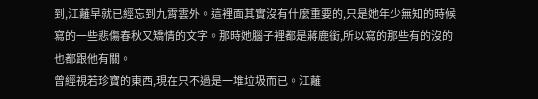到,江蘺早就已經忘到九霄雲外。這裡面其實沒有什麼重要的,只是她年少無知的時候寫的一些悲傷春秋又矯情的文字。那時她腦子裡都是蔣鹿銜,所以寫的那些有的沒的也都跟他有關。
曾經視若珍寶的東西,現在只不過是一堆垃圾而已。江蘺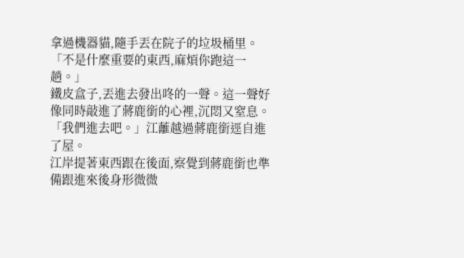拿過機器貓,隨手丟在院子的垃圾桶里。
「不是什麼重要的東西,麻煩你跑這一趟。」
鐵皮盒子,丟進去發出咚的一聲。這一聲好像同時敲進了蔣鹿銜的心裡,沉悶又窒息。
「我們進去吧。」江蘺越過蔣鹿銜逕自進了屋。
江岸提著東西跟在後面,察覺到蔣鹿銜也準備跟進來後身形微微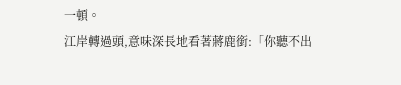一頓。
江岸轉過頭,意味深長地看著蔣鹿銜:「你聽不出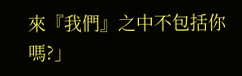來『我們』之中不包括你嗎?」